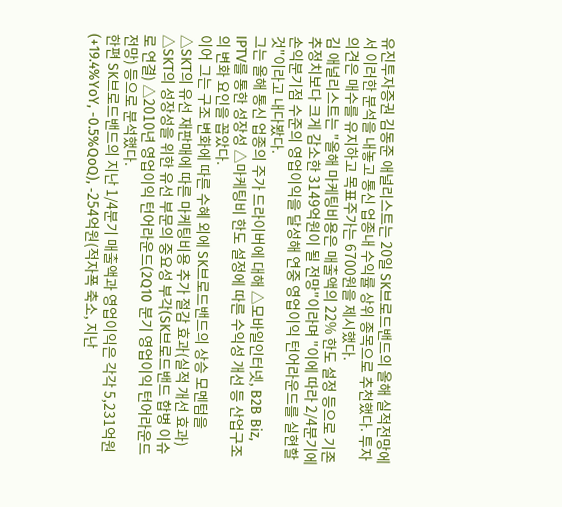유진투자증권 김동준 애널리스트는 20일 SK브로드밴드의 올해 실적전망에서 이러한 분석을 내놓고 통신 업종내 수익률 상위 종목으로 추천했다. 투자의견은 매수를 유지하고 목표주가는 6700원을 제시했다.
김 애널리스트는 "올해 마케팅비용은 매출액의 22% 한도 설정 등으로 기존 추정치보다 크게 감소한 3149억원이 될 전망"이라며 "이에 따라 2/4분기에 손익분기점 수준의 영업이익을 달성해 연중 영업이익 턴어라운드를 실현할 것"이라고 내다봤다.
그는 올해 통신 업종의 주가 드라이버에 대해 △모바일인터넷, B2B Biz, IPTV를 통한 성장성 △마케팅비 한도 설정에 따른 수익성 개선 등 산업구조의 변화 요인을 꼽았다.
이어 그는 구조 변화에 따른 수혜 외에 SK브로드밴드의 상승 모멘텀을 △SKT의 유선 재판매에 따른 마케팅비용 추가 절감 효과(실적 개선 효과) △SKT의 성장성을 위한 유선 부문의 중요성 부각(SK브로드밴드 합병 이슈로 연결) △2010년 영업이익 턴어라운드(2Q10 분기 영업이익 턴어라운드 전망) 등으로 분석했다.
한편 SK브로드밴드의 지난 1/4분기 매출액과 영업이익은 각각 5,231억원(+19.4%YoY, -0.5%QoQ), -254억원(적자폭 축소, 지난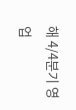해 4/4분기 영업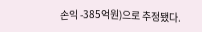손익 -385억원)으로 추정됐다.